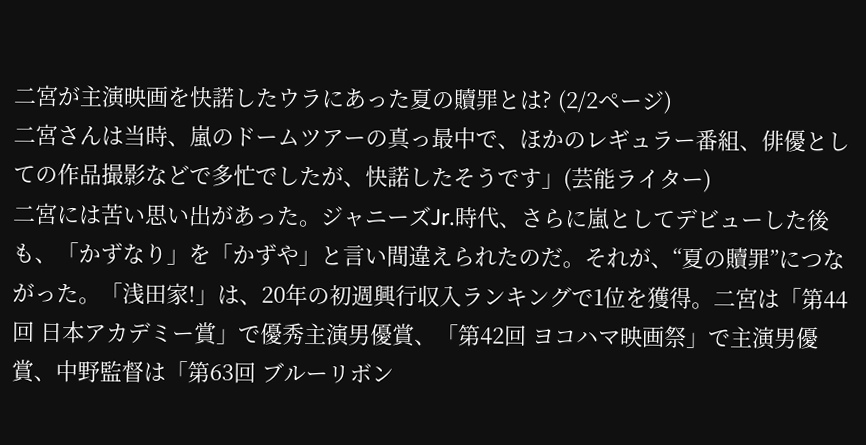二宮が主演映画を快諾したウラにあった夏の贖罪とは? (2/2ページ)
二宮さんは当時、嵐のドームツアーの真っ最中で、ほかのレギュラー番組、俳優としての作品撮影などで多忙でしたが、快諾したそうです」(芸能ライター)
二宮には苦い思い出があった。ジャニーズJr.時代、さらに嵐としてデビューした後も、「かずなり」を「かずや」と言い間違えられたのだ。それが、“夏の贖罪”につながった。「浅田家!」は、20年の初週興行収入ランキングで1位を獲得。二宮は「第44回 日本アカデミー賞」で優秀主演男優賞、「第42回 ヨコハマ映画祭」で主演男優賞、中野監督は「第63回 ブルーリボン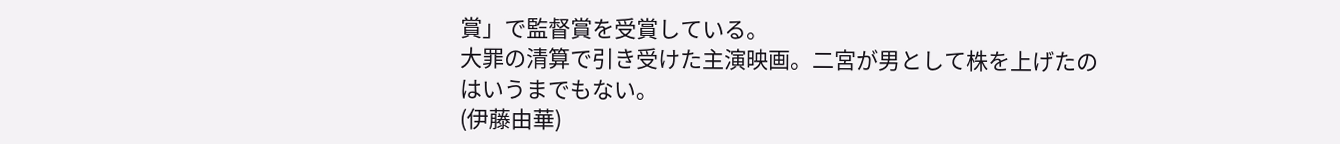賞」で監督賞を受賞している。
大罪の清算で引き受けた主演映画。二宮が男として株を上げたのはいうまでもない。
(伊藤由華)